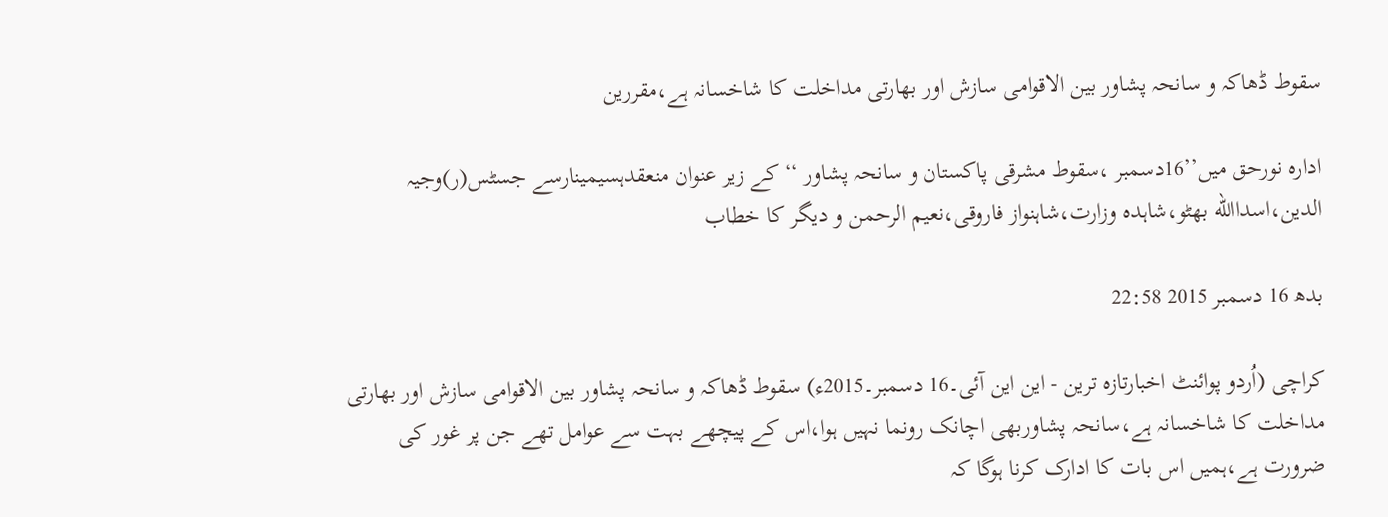سقوط ڈھاکہ و سانحہ پشاور بین الاقوامی سازش اور بھارتی مداخلت کا شاخسانہ ہے،مقررین

ادارہ نورحق میں’’16دسمبر ،سقوط مشرقی پاکستان و سانحہ پشاور ‘‘ کے زیر عنوان منعقدہسیمینارسے جسٹس(ر)وجیہ الدین،اسداالله بھٹو،شاہدہ وزارت،شاہنواز فاروقی،نعیم الرحمن و دیگر کا خطاب

بدھ 16 دسمبر 2015 22:58

کراچی (اُردو پوائنٹ اخبارتازہ ترین - این این آئی۔16 دسمبر۔2015ء) سقوط ڈھاکہ و سانحہ پشاور بین الاقوامی سازش اور بھارتی مداخلت کا شاخسانہ ہے،سانحہ پشاوربھی اچانک رونما نہیں ہوا،اس کے پیچھے بہت سے عوامل تھے جن پر غور کی ضرورت ہے،ہمیں اس بات کا ادارک کرنا ہوگا کہ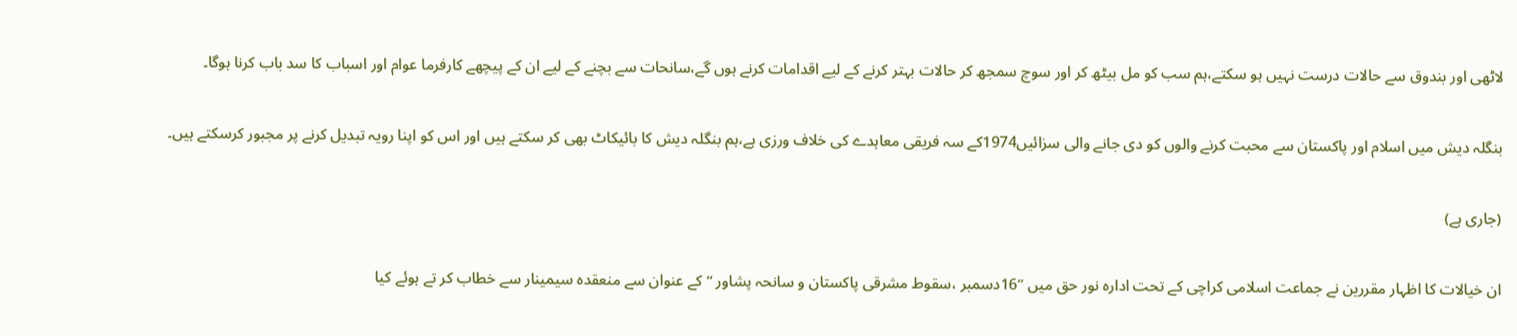لاٹھی اور بندوق سے حالات درست نہیں ہو سکتے،ہم سب کو مل بیٹھ کر اور سوچ سمجھ کر حالات بہتر کرنے کے لیے اقدامات کرنے ہوں گے،سانحات سے بچنے کے لیے ان کے پیچھے کارفرما عوام اور اسباب کا سد باب کرنا ہوگا۔

بنگلہ دیش میں اسلام اور پاکستان سے محبت کرنے والوں کو دی جانے والی سزائیں1974کے سہ فریقی معاہدے کی خلاف ورزی ہے،ہم بنگلہ دیش کا بائیکاٹ بھی کر سکتے ہیں اور اس کو اپنا رویہ تبدیل کرنے پر مجبور کرسکتے ہیں۔

(جاری ہے)

ان خیالات کا اظہار مقررین نے جماعت اسلامی کراچی کے تحت ادارہ نور حق میں ’’16دسمبر ،سقوط مشرقی پاکستان و سانحہ پشاور ‘‘ کے عنوان سے منعقدہ سیمینار سے خطاب کر تے ہوئے کیا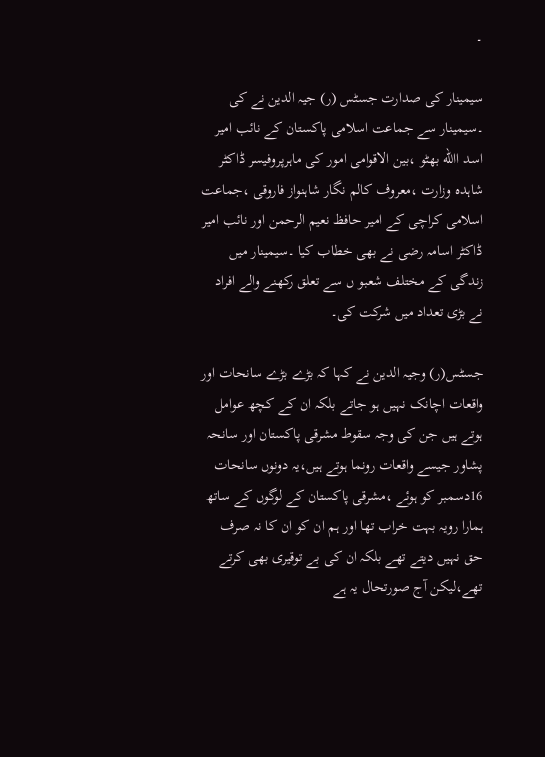۔

سیمینار کی صدارت جسٹس (ر) جیہ الدین نے کی ۔سیمینار سے جماعت اسلامی پاکستان کے نائب امیر اسد االله بھٹو ،بین الاقوامی امور کی ماہرپروفیسر ڈاکٹر شاہدہ وزارت ،معروف کالم نگار شاہنواز فاروقی ،جماعت اسلامی کراچی کے امیر حافظ نعیم الرحمن اور نائب امیر ڈاکٹر اسامہ رضی نے بھی خطاب کیا ۔سیمینار میں زندگی کے مختلف شعبو ں سے تعلق رکھنے والے افراد نے بڑی تعداد میں شرکت کی۔

جسٹس(ر) وجیہ الدین نے کہا کہ بڑے بڑے سانحات اور واقعات اچانک نہیں ہو جاتے بلکہ ان کے کچھ عوامل ہوتے ہیں جن کی وجہ سقوط مشرقی پاکستان اور سانحہ پشاور جیسے واقعات رونما ہوتے ہیں،یہ دونوں سانحات 16دسمبر کو ہوئے ،مشرقی پاکستان کے لوگوں کے ساتھ ہمارا رویہ بہت خراب تھا اور ہم ان کو ان کا نہ صرف حق نہیں دیتے تھے بلکہ ان کی بے توقیری بھی کرتے تھے،لیکن آج صورتحال یہ ہے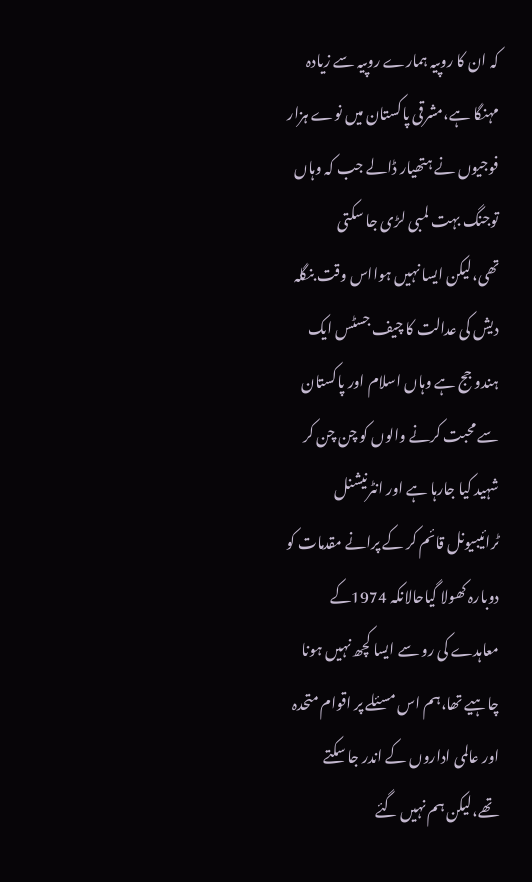کہ ان کا روپیہ ہمارے روپیہ سے زیادہ مہنگا ہے،مشرقی پاکستان میں نوے ہزار فوجیوں نے ہتھیار ڈالے جب کہ وہاں توجنگ بہت لمبی لڑی جا سکتی تھی،لیکن ایسا نہیں ہوااس وقت بنگلہ دیش کی عدالت کا چیف جسٹس ایک ہندو جج ہے وہاں اسلام اور پاکستان سے محبت کرنے والوں کو چن چن کر شہید کیا جارہا ہے اور انٹرنیشنل ٹرائیبیونل قائم کر کے پرانے مقدمات کو دوبارہ کھولا گیاحالانکہ 1974کے معاہدے کی رو سے ایسا کچھ نہیں ہونا چاہیے تھا،ہم اس مسئلے پر اقوام متحدہ اور عالمی اداروں کے اندر جا سکتے تھے،لیکن ہم نہیں گئے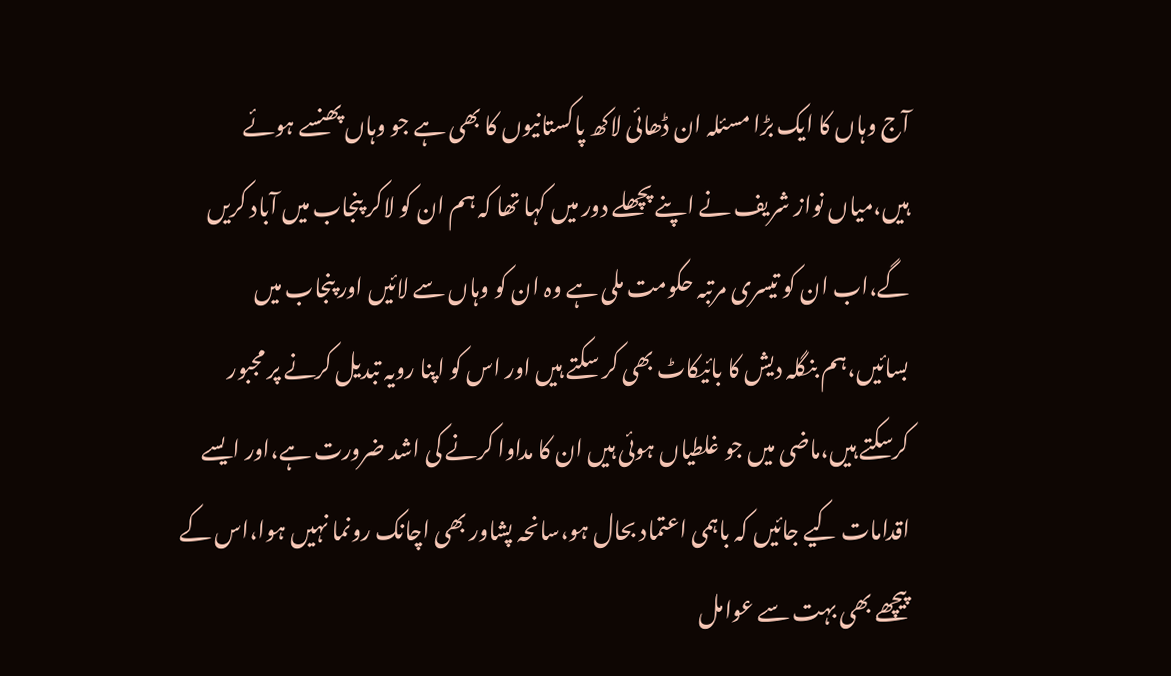آج وہاں کا ایک بڑا مسئلہ ان ڈھائی لاکھ پاکستانیوں کا بھی ہے جو وہاں پھنسے ہوئے ہیں،میاں نواز شریف نے اپنے پچھلے دور میں کہا تھا کہ ہم ان کو لاکر پنجاب میں آباد کریں گے،اب ان کو تیسری مرتبہ حکومت ملی ہے وہ ان کو وہاں سے لائیں اور پنجاب میں بسائیں،ہم بنگلہ دیش کا بائیکاٹ بھی کر سکتے ہیں اور اس کو اپنا رویہ تبدیل کرنے پر مجبور کرسکتے ہیں،ماضی میں جو غلطیاں ہوئی ہیں ان کا مداوا کرنے کی اشد ضرورت ہے،اور ایسے اقدامات کیے جائیں کہ باہمی اعتماد بحال ہو،سانحہ پشاور بھی اچانک رونما نہیں ہوا،اس کے پیچھے بھی بہت سے عوامل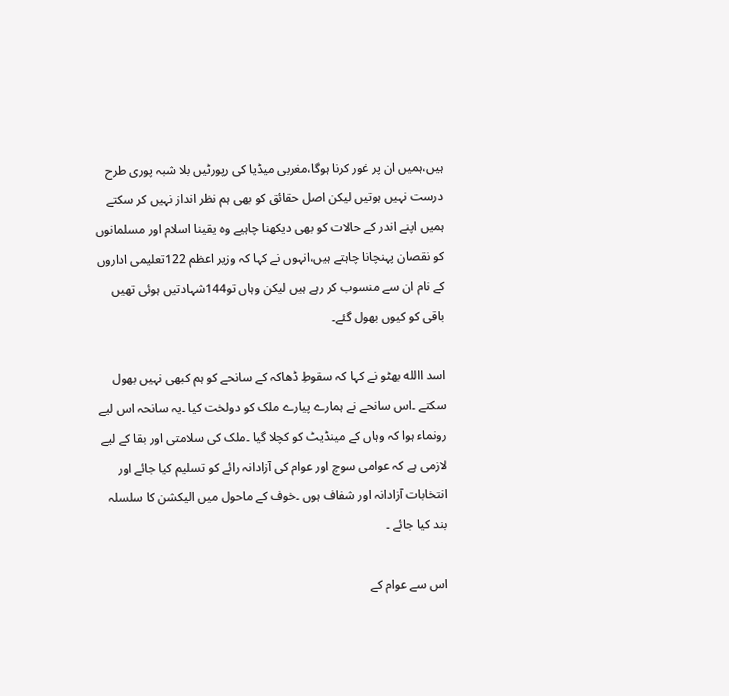ہیں،ہمیں ان پر غور کرنا ہوگا،مغربی میڈیا کی رپورٹیں بلا شبہ پوری طرح درست نہیں ہوتیں لیکن اصل حقائق کو بھی ہم نظر انداز نہیں کر سکتے ہمیں اپنے اندر کے حالات کو بھی دیکھنا چاہیے وہ یقینا اسلام اور مسلمانوں کو نقصان پہنچانا چاہتے ہیں،انہوں نے کہا کہ وزیر اعظم 122تعلیمی اداروں کے نام ان سے منسوب کر رہے ہیں لیکن وہاں تو144شہادتیں ہوئی تھیں باقی کو کیوں بھول گئے۔

اسد االله بھٹو نے کہا کہ سقوطِ ڈھاکہ کے سانحے کو ہم کبھی نہیں بھول سکتے ۔اس سانحے نے ہمارے پیارے ملک کو دولخت کیا ۔یہ سانحہ اس لیے رونماء ہوا کہ وہاں کے مینڈیٹ کو کچلا گیا ۔ملک کی سلامتی اور بقا کے لیے لازمی ہے کہ عوامی سوچ اور عوام کی آزادانہ رائے کو تسلیم کیا جائے اور انتخابات آزادانہ اور شفاف ہوں ۔خوف کے ماحول میں الیکشن کا سلسلہ بند کیا جائے ۔

اس سے عوام کے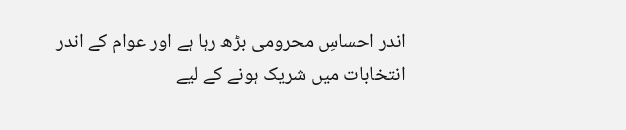اندر احساسِ محرومی بڑھ رہا ہے اور عوام کے اندر انتخابات میں شریک ہونے کے لیے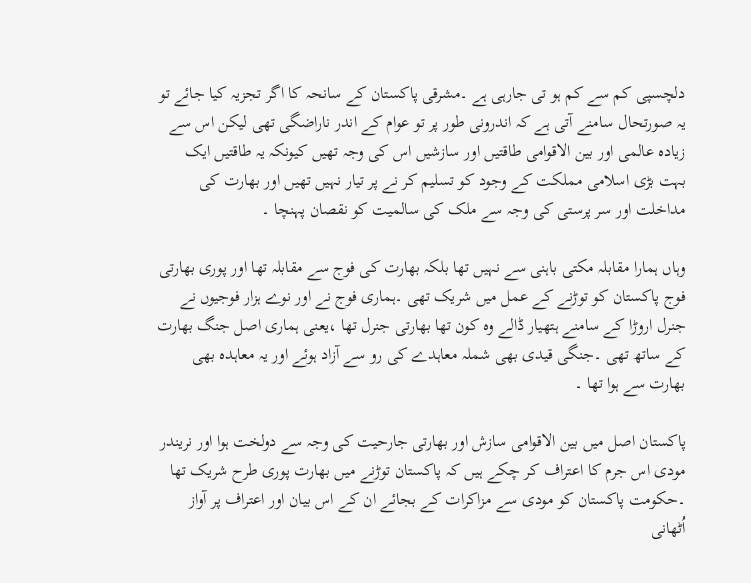دلچسپی کم سے کم ہو تی جارہی ہے ۔مشرقی پاکستان کے سانحہ کا اگر تجزیہ کیا جائے تو یہ صورتحال سامنے آتی ہے کہ اندرونی طور پر تو عوام کے اندر ناراضگی تھی لیکن اس سے زیادہ عالمی اور بین الاقوامی طاقتیں اور سازشیں اس کی وجہ تھیں کیونکہ یہ طاقتیں ایک بہت بڑی اسلامی مملکت کے وجود کو تسلیم کر نے پر تیار نہیں تھیں اور بھارت کی مداخلت اور سر پرستی کی وجہ سے ملک کی سالمیت کو نقصان پہنچا ۔

وہاں ہمارا مقابلہ مکتی باہنی سے نہیں تھا بلکہ بھارت کی فوج سے مقابلہ تھا اور پوری بھارتی فوج پاکستان کو توڑنے کے عمل میں شریک تھی ۔ہماری فوج نے اور نوے ہزار فوجیوں نے جنرل اروڑا کے سامنے ہتھیار ڈالے وہ کون تھا بھارتی جنرل تھا ،یعنی ہماری اصل جنگ بھارت کے ساتھ تھی ۔جنگی قیدی بھی شملہ معاہدے کی رو سے آزاد ہوئے اور یہ معاہدہ بھی بھارت سے ہوا تھا ۔

پاکستان اصل میں بین الاقوامی سازش اور بھارتی جارحیت کی وجہ سے دولخت ہوا اور نریندر مودی اس جرم کا اعتراف کر چکے ہیں کہ پاکستان توڑنے میں بھارت پوری طرح شریک تھا ۔حکومت پاکستان کو مودی سے مزاکرات کے بجائے ان کے اس بیان اور اعتراف پر آواز اُٹھانی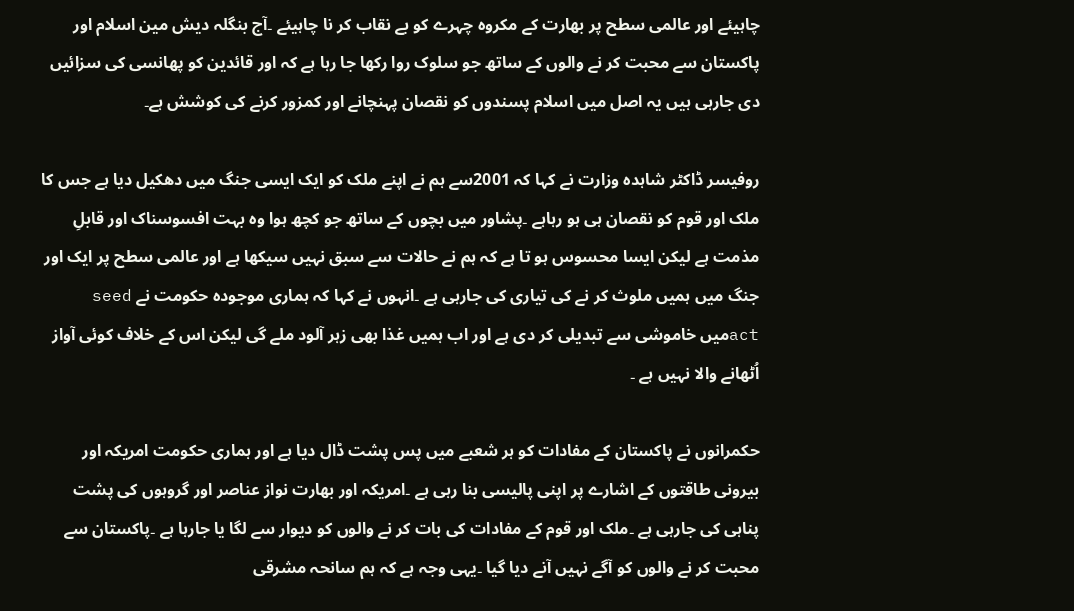چاہیئے اور عالمی سطح پر بھارت کے مکروہ چہرے کو بے نقاب کر نا چاہیئے ۔آج بنگلہ دیش مین اسلام اور پاکستان سے محبت کر نے والوں کے ساتھ جو سلوک روا رکھا جا رہا ہے کہ اور قائدین کو پھانسی کی سزائیں دی جارہی ہیں یہ اصل میں اسلام پسندوں کو نقصان پہنچانے اور کمزور کرنے کی کوشش ہے۔

روفیسر ڈاکٹر شاہدہ وزارت نے کہا کہ 2001سے ہم نے اپنے ملک کو ایک ایسی جنگ میں دھکیل دیا ہے جس کا ملک اور قوم کو نقصان ہی ہو رہاہے ۔پشاور میں بچوں کے ساتھ جو کچھ ہوا وہ بہت افسوسناک اور قابلِ مذمت ہے لیکن ایسا محسوس ہو تا ہے کہ ہم نے حالات سے سبق نہیں سیکھا ہے اور عالمی سطح پر ایک اور جنگ میں ہمیں ملوث کر نے کی تیاری کی جارہی ہے ۔انہوں نے کہا کہ ہماری موجودہ حکومت نے seed actمیں خاموشی سے تبدیلی کر دی ہے اور اب ہمیں غذا بھی زہر آلود ملے گی لیکن اس کے خلاف کوئی آواز اُٹھانے والا نہیں ہے ۔

حکمرانوں نے پاکستان کے مفادات کو ہر شعبے میں پس پشت ڈال دیا ہے اور ہماری حکومت امریکہ اور بیرونی طاقتوں کے اشارے پر اپنی پالیسی بنا رہی ہے ۔امریکہ اور بھارت نواز عناصر اور گروہوں کی پشت پناہی کی جارہی ہے ۔ملک اور قوم کے مفادات کی بات کر نے والوں کو دیوار سے لگا یا جارہا ہے ۔پاکستان سے محبت کر نے والوں کو آگے نہیں آنے دیا گیا ۔یہی وجہ ہے کہ ہم سانحہ مشرقی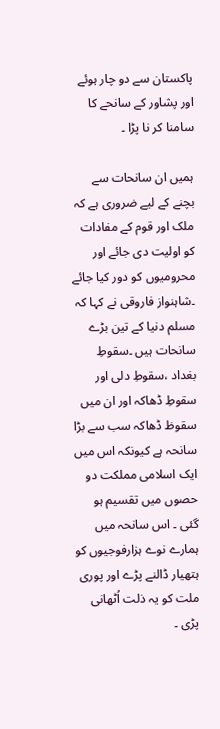پاکستان سے دو چار ہوئے اور پشاور کے سانحے کا سامنا کر نا پڑا ۔

ہمیں ان سانحات سے بچنے کے لیے ضروری ہے کہ ملک اور قوم کے مفادات کو اولیت دی جائے اور محرومیوں کو دور کیا جائے ۔شاہنواز فاروقی نے کہا کہ مسلم دنیا کے تین بڑے سانحات ہیں ۔سقوطِ بغداد ،سقوطِ دلی اور سقوطِ ڈھاکہ اور ان میں سقوظ ڈھاکہ سب سے بڑا سانحہ ہے کیونکہ اس میں ایک اسلامی مملکت دو حصوں میں تقسیم ہو گئی ۔ اس سانحہ میں ہمارے نوے ہزارفوجیوں کو ہتھیار ڈالنے پڑے اور پوری ملت کو یہ ذلت اُٹھانی پڑی ۔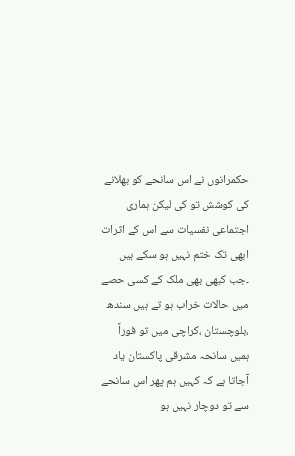حکمرانوں نے اس سانحے کو بھلانے کی کوشش تو کی لیکن ہماری اجتماعی نفسیات سے اس کے اثرات ابھی تک ختم نہیں ہو سکے ہیں ۔جب کبھی بھی ملک کے کسی حصے میں حالات خراب ہو تے ہیں سندھ ،بلوچستان ،کراچی میں تو فوراً ہمیں سانحہ مشرقی پاکستان یاد آجاتا ہے کہ کہیں ہم پھر اس سانحے سے تو دوچار نہیں ہو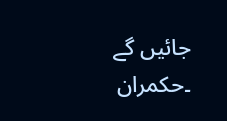جائیں گے ۔حکمران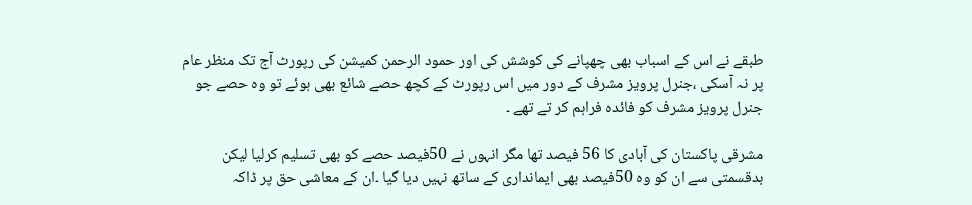طبقے نے اس کے اسباب بھی چھپانے کی کوشش کی اور حمود الرحمن کمیشن کی رپورٹ آج تک منظر عام پر نہ آسکی ،جنرل پرویز مشرف کے دور میں اس رپورٹ کے کچھ حصے شائع بھی ہوئے تو وہ حصے جو جنرل پرویز مشرف کو فائدہ فراہم کر تے تھے ۔

مشرقی پاکستان کی آبادی کا 56 فیصد تھا مگر انہوں نے 50فیصد حصے کو بھی تسلیم کرلیا لیکن بدقسمتی سے ان کو وہ 50فیصد بھی ایمانداری کے ساتھ نہیں دیا گیا ۔ان کے معاشی حق پر ڈاکہ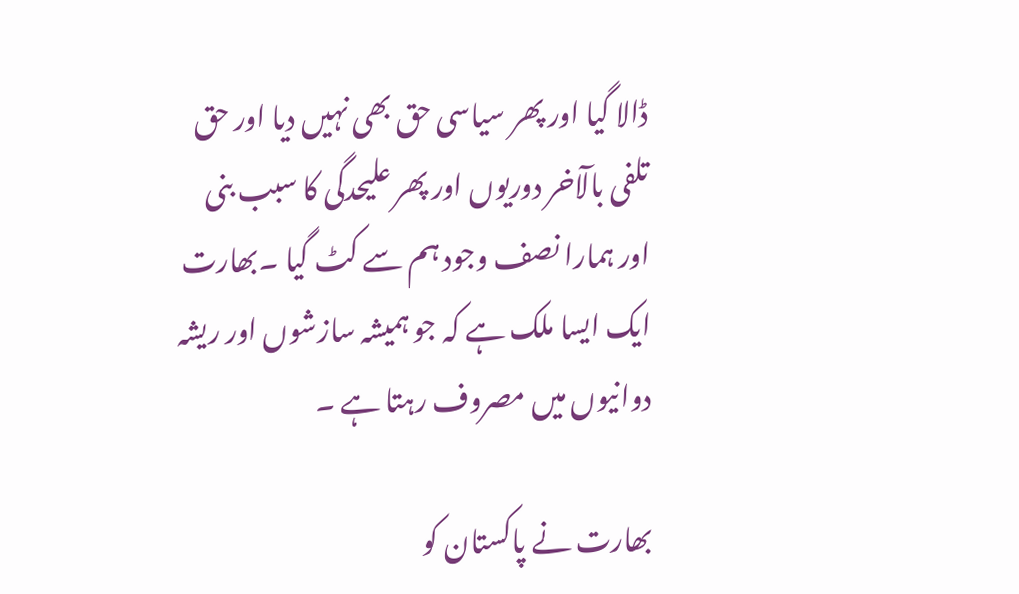ڈالا گیا اور پھر سیاسی حق بھی نہیں دیا اور حق تلفی بالٓاخر دوریوں اور پھر علیحدگی کا سبب بنی اور ہمارا نصف وجود ہم سے کٹ گیا ۔بھارت ایک ایسا ملک ہے کہ جو ہمیشہ سازشوں اور ریشہ دوانیوں میں مصروف رہتا ہے ۔

بھارت نے پاکستان کو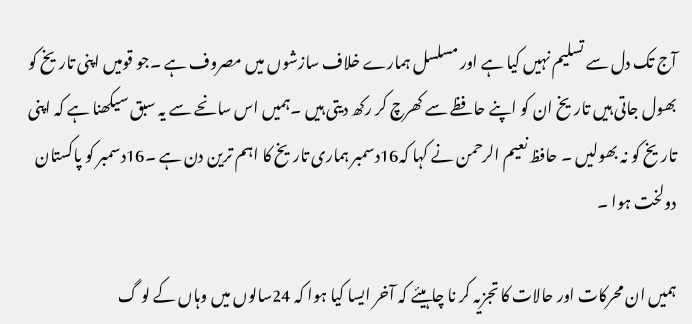آج تک دل سے تسلیم نہیں کیا ہے اور مسلسل ہمارے خلاف سازشوں میں مصروف ہے ۔جو قومیں اپنی تاریخ کو بھول جاتی ہیں تاریخ ان کو اپنے حافظے سے کھرچ کر رکھ دیتی ہیں ۔ہمیں اس سانحے سے یہ سبق سیکھنا ہے کہ اپنی تاریخ کو نہ بھولیں ۔ حافظ نعیم الرحمن نے کہا کہ16دسمبر ہماری تاریخ کا اہم ترین دن ہے ۔16دسمبر کو پاکستان دولخت ہوا ۔

ہمیں ان محرکات اور حالات کا تجزیہ کر نا چاہیئے کہ آخر ایسا کیا ہوا کہ 24سالوں میں وہاں کے لو گ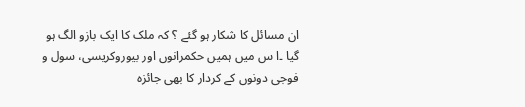ان مسائل کا شکار ہو گئے ؟ کہ ملک کا ایک بازو الگ ہو گیا ۔ا س میں ہمیں حکمرانوں اور بیوروکریسی، سول و فوجی دونوں کے کردار کا بھی جائزہ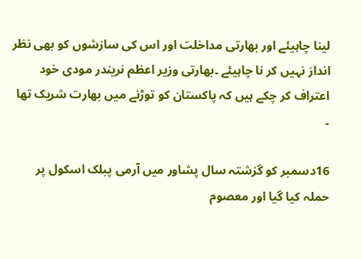لینا چاہیئے اور بھارتی مداخلت اور اس کی سازشوں کو بھی نظر انداز نہیں کر نا چاہیئے ۔بھارتی وزیر اعظم نریندر مودی خود اعتراف کر چکے ہیں کہ پاکستان کو توڑنے میں بھارت شریک تھا ۔

16دسمبر کو گزشتہ سال پشاور میں آرمی پبلک اسکول پر حملہ کیا گیا اور معصوم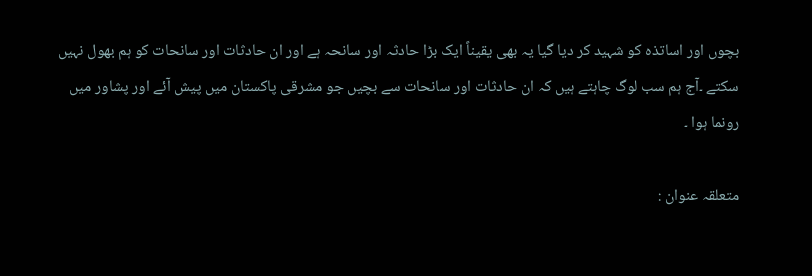بچوں اور اساتذہ کو شہید کر دیا گیا یہ بھی یقیناً ایک بڑا حادثہ اور سانحہ ہے اور ان حادثات اور سانحات کو ہم بھول نہیں سکتے ۔آج ہم سب لوگ چاہتے ہیں کہ ان حادثات اور سانحات سے بچیں جو مشرقی پاکستان میں پیش آئے اور پشاور میں رونما ہوا ۔

متعلقہ عنوان :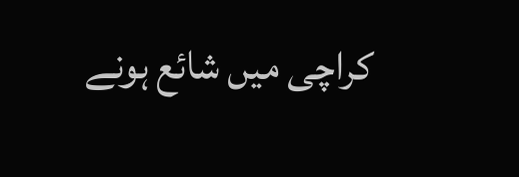کراچی میں شائع ہونے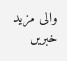والی مزید خبریں